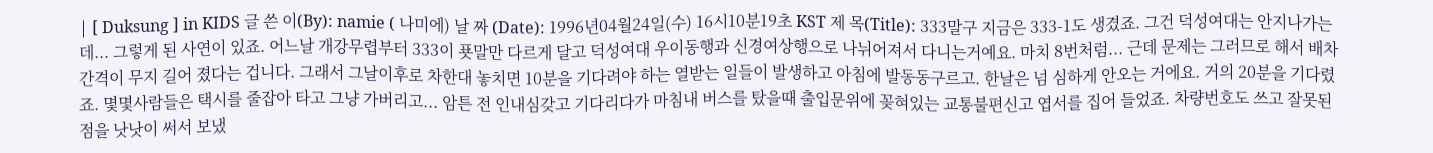| [ Duksung ] in KIDS 글 쓴 이(By): namie ( 나미에) 날 짜 (Date): 1996년04월24일(수) 16시10분19초 KST 제 목(Title): 333말구 지금은 333-1도 생겼죠. 그건 덕성여대는 안지나가는데... 그렇게 된 사연이 있죠. 어느날 개강무렵부터 333이 푯말만 다르게 달고 덕성여대 우이동행과 신경여상행으로 나뉘어져서 다니는거예요. 마치 8번처럼... 근데 문제는 그러므로 해서 배차간격이 무지 길어 졌다는 겁니다. 그래서 그날이후로 차한대 놓치면 10분을 기다려야 하는 열받는 일들이 발생하고 아침에 발동동구르고. 한날은 넘 심하게 안오는 거에요. 거의 20분을 기다렸죠. 몇몇사람들은 택시를 줄잡아 타고 그냥 가버리고... 암튼 전 인내심갖고 기다리다가 마침내 버스를 탔을때 출입문위에 꽂혀있는 교통불편신고 엽서를 집어 들었죠. 차량번호도 쓰고 잘못된점을 낫낫이 써서 보냈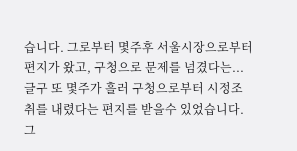습니다. 그로부터 몇주후 서울시장으로부터 편지가 왔고, 구청으로 문제를 넘겼다는... 글구 또 몇주가 흘러 구청으로부터 시정조취를 내렸다는 편지를 받을수 있었습니다. 그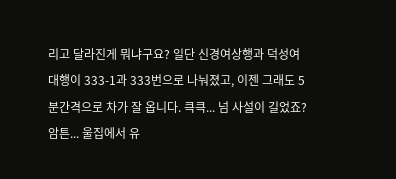리고 달라진게 뭐냐구요? 일단 신경여상행과 덕성여대행이 333-1과 333번으로 나눠졌고, 이젠 그래도 5분간격으로 차가 잘 옵니다. 큭큭... 넘 사설이 길었죠? 암튼... 울집에서 유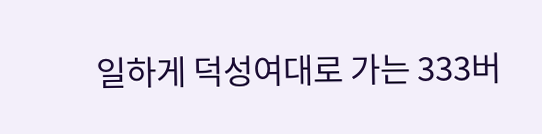일하게 덕성여대로 가는 333버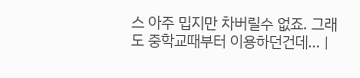스 아주 밉지만 차버릴수 없죠. 그래도 중학교때부터 이용하던건데... |